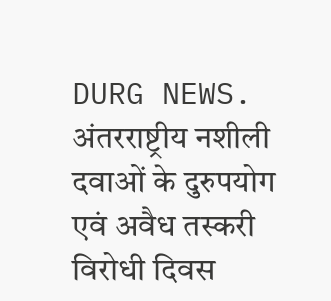DURG NEWS. अंतरराष्ट्रीय नशीली दवाओं के दुरुपयोग एवं अवैध तस्करी विरोधी दिवस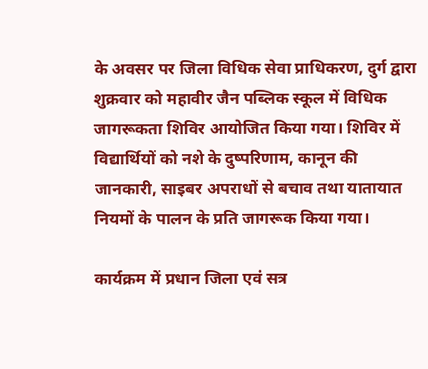के अवसर पर जिला विधिक सेवा प्राधिकरण, दुर्ग द्वारा शुक्रवार को महावीर जैन पब्लिक स्कूल में विधिक जागरूकता शिविर आयोजित किया गया। शिविर में विद्यार्थियों को नशे के दुष्परिणाम, कानून की जानकारी, साइबर अपराधों से बचाव तथा यातायात नियमों के पालन के प्रति जागरूक किया गया।

कार्यक्रम में प्रधान जिला एवं सत्र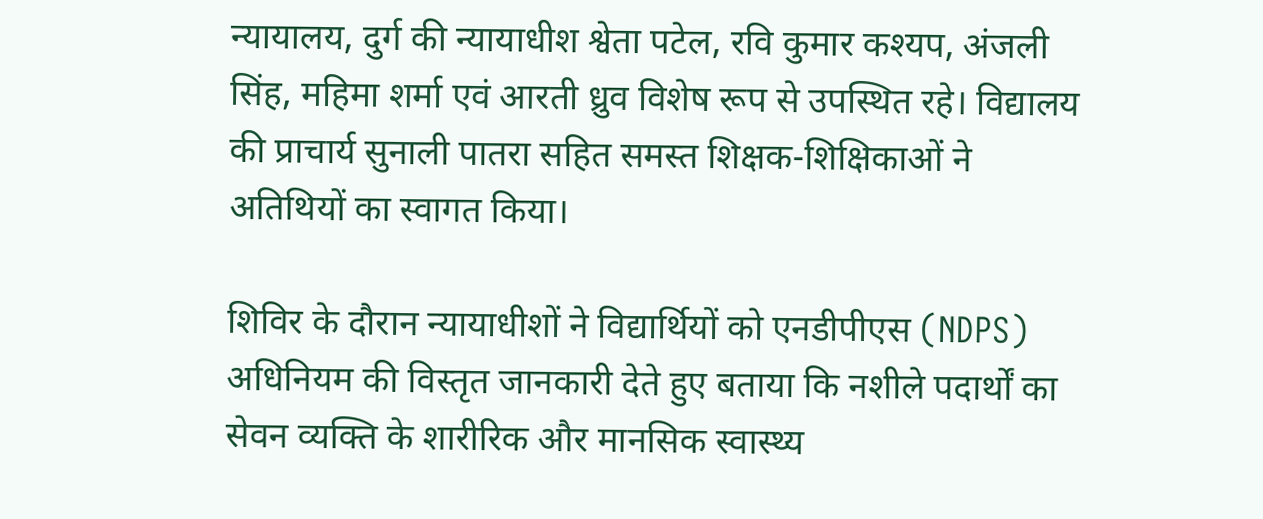न्यायालय, दुर्ग की न्यायाधीश श्वेता पटेल, रवि कुमार कश्यप, अंजली सिंह, महिमा शर्मा एवं आरती ध्रुव विशेष रूप से उपस्थित रहे। विद्यालय की प्राचार्य सुनाली पातरा सहित समस्त शिक्षक-शिक्षिकाओं ने अतिथियों का स्वागत किया।

शिविर के दौरान न्यायाधीशों ने विद्यार्थियों को एनडीपीएस (NDPS) अधिनियम की विस्तृत जानकारी देते हुए बताया कि नशीले पदार्थों का सेवन व्यक्ति के शारीरिक और मानसिक स्वास्थ्य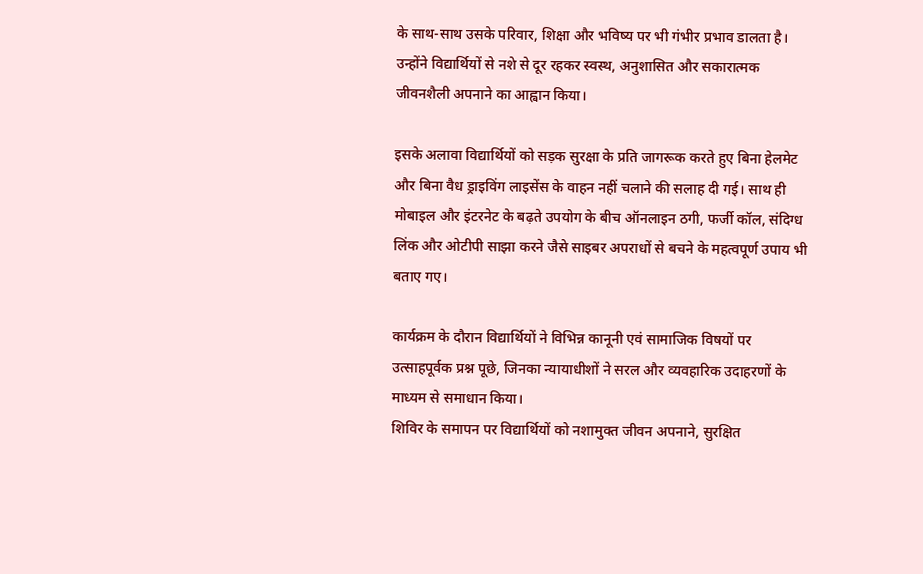के साथ-साथ उसके परिवार, शिक्षा और भविष्य पर भी गंभीर प्रभाव डालता है। उन्होंने विद्यार्थियों से नशे से दूर रहकर स्वस्थ, अनुशासित और सकारात्मक जीवनशैली अपनाने का आह्वान किया।

इसके अलावा विद्यार्थियों को सड़क सुरक्षा के प्रति जागरूक करते हुए बिना हेलमेट और बिना वैध ड्राइविंग लाइसेंस के वाहन नहीं चलाने की सलाह दी गई। साथ ही मोबाइल और इंटरनेट के बढ़ते उपयोग के बीच ऑनलाइन ठगी, फर्जी कॉल, संदिग्ध लिंक और ओटीपी साझा करने जैसे साइबर अपराधों से बचने के महत्वपूर्ण उपाय भी बताए गए।

कार्यक्रम के दौरान विद्यार्थियों ने विभिन्न कानूनी एवं सामाजिक विषयों पर उत्साहपूर्वक प्रश्न पूछे, जिनका न्यायाधीशों ने सरल और व्यवहारिक उदाहरणों के माध्यम से समाधान किया।
शिविर के समापन पर विद्यार्थियों को नशामुक्त जीवन अपनाने, सुरक्षित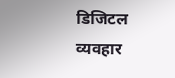डिजिटल व्यवहार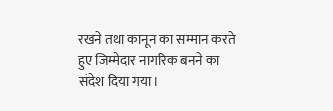रखने तथा कानून का सम्मान करते हुए जिम्मेदार नागरिक बनने का संदेश दिया गया।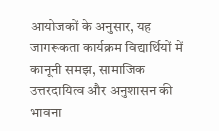आयोजकों के अनुसार, यह जागरूकता कार्यक्रम विद्यार्थियों में कानूनी समझ, सामाजिक उत्तरदायित्व और अनुशासन की भावना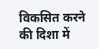विकसित करने की दिशा में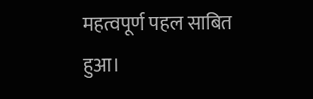महत्वपूर्ण पहल साबित हुआ।